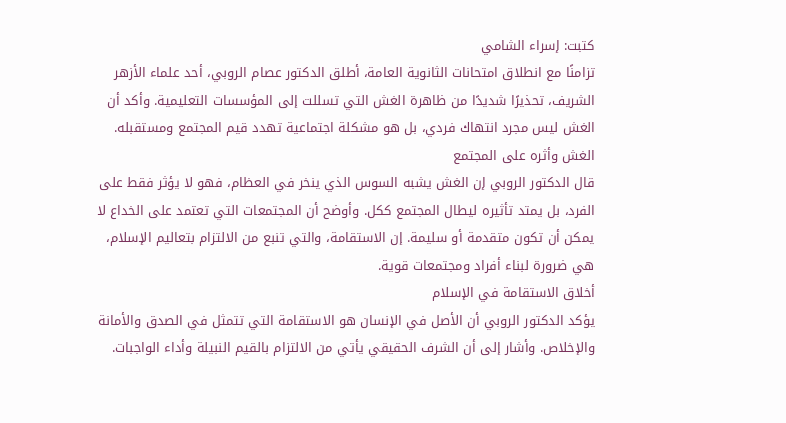كتبت: إسراء الشامي
تزامنًا مع انطلاق امتحانات الثانوية العامة، أطلق الدكتور عصام الروبي، أحد علماء الأزهر الشريف، تحذيرًا شديدًا من ظاهرة الغش التي تسللت إلى المؤسسات التعليمية. وأكد أن الغش ليس مجرد انتهاك فردي، بل هو مشكلة اجتماعية تهدد قيم المجتمع ومستقبله.
الغش وأثره على المجتمع
قال الدكتور الروبي إن الغش يشبه السوس الذي ينخر في العظام، فهو لا يؤثر فقط على الفرد، بل يمتد تأثيره ليطال المجتمع ككل. وأوضح أن المجتمعات التي تعتمد على الخداع لا يمكن أن تكون متقدمة أو سليمة. إن الاستقامة، والتي تنبع من الالتزام بتعاليم الإسلام، هي ضرورة لبناء أفراد ومجتمعات قوية.
أخلاق الاستقامة في الإسلام
يؤكد الدكتور الروبي أن الأصل في الإنسان هو الاستقامة التي تتمثل في الصدق والأمانة والإخلاص. وأشار إلى أن الشرف الحقيقي يأتي من الالتزام بالقيم النبيلة وأداء الواجبات.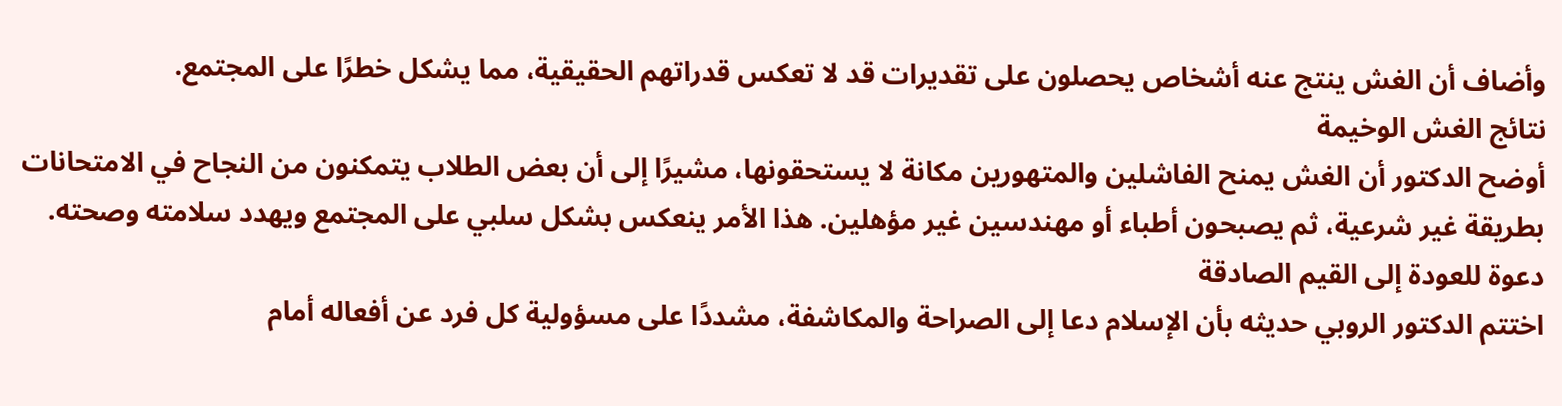وأضاف أن الغش ينتج عنه أشخاص يحصلون على تقديرات قد لا تعكس قدراتهم الحقيقية، مما يشكل خطرًا على المجتمع.
نتائج الغش الوخيمة
أوضح الدكتور أن الغش يمنح الفاشلين والمتهورين مكانة لا يستحقونها، مشيرًا إلى أن بعض الطلاب يتمكنون من النجاح في الامتحانات بطريقة غير شرعية، ثم يصبحون أطباء أو مهندسين غير مؤهلين. هذا الأمر ينعكس بشكل سلبي على المجتمع ويهدد سلامته وصحته.
دعوة للعودة إلى القيم الصادقة
اختتم الدكتور الروبي حديثه بأن الإسلام دعا إلى الصراحة والمكاشفة، مشددًا على مسؤولية كل فرد عن أفعاله أمام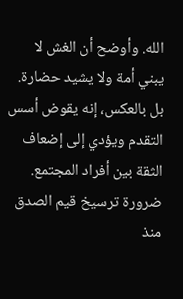الله. وأوضح أن الغش لا يبني أمة ولا يشيد حضارة. بل بالعكس، إنه يقوض أسس التقدم ويؤدي إلى إضعاف الثقة بين أفراد المجتمع.
ضرورة ترسيخ قيم الصدق منذ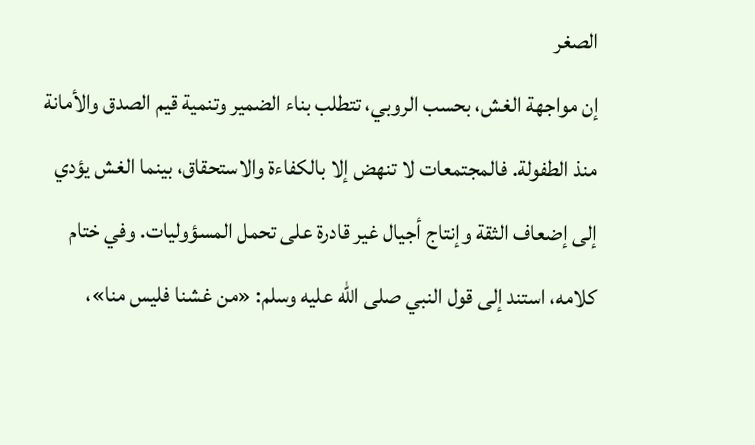الصغر
إن مواجهة الغش، بحسب الروبي، تتطلب بناء الضمير وتنمية قيم الصدق والأمانة منذ الطفولة. فالمجتمعات لا تنهض إلا بالكفاءة والاستحقاق، بينما الغش يؤدي إلى إضعاف الثقة وإنتاج أجيال غير قادرة على تحمل المسؤوليات. وفي ختام كلامه، استند إلى قول النبي صلى الله عليه وسلم: «من غشنا فليس منا»،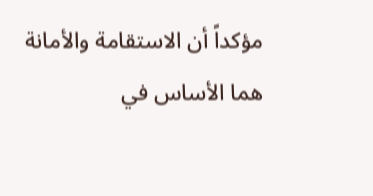مؤكداً أن الاستقامة والأمانة هما الأساس في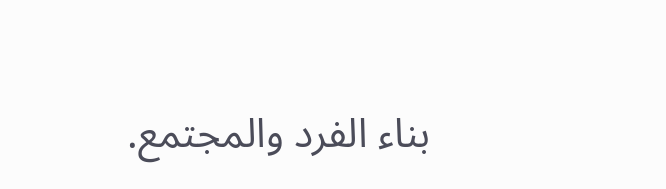بناء الفرد والمجتمع.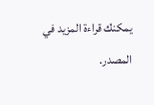يمكنك قراءة المزيد في المصدر.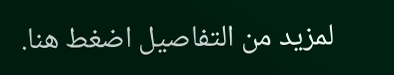لمزيد من التفاصيل اضغط هنا.